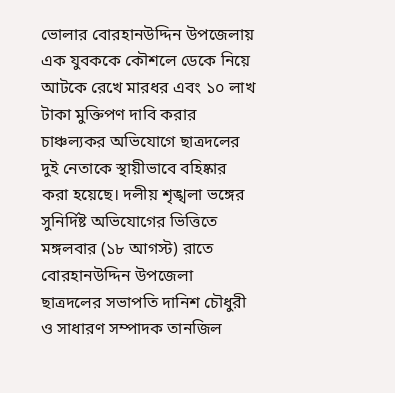ভোলার বোরহানউদ্দিন উপজেলায় এক যুবককে কৌশলে ডেকে নিয়ে আটকে রেখে মারধর এবং ১০ লাখ টাকা মুক্তিপণ দাবি করার চাঞ্চল্যকর অভিযোগে ছাত্রদলের দুই নেতাকে স্থায়ীভাবে বহিষ্কার করা হয়েছে। দলীয় শৃঙ্খলা ভঙ্গের সুনির্দিষ্ট অভিযোগের ভিত্তিতে মঙ্গলবার (১৮ আগস্ট) রাতে বোরহানউদ্দিন উপজেলা ছাত্রদলের সভাপতি দানিশ চৌধুরী ও সাধারণ সম্পাদক তানজিল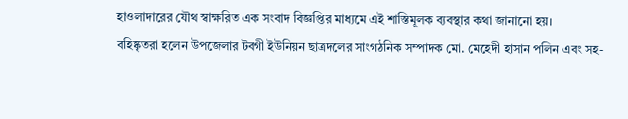হাওলাদারের যৌথ স্বাক্ষরিত এক সংবাদ বিজ্ঞপ্তির মাধ্যমে এই শাস্তিমূলক ব্যবস্থার কথা জানানো হয়।
বহিষ্কৃতরা হলেন উপজেলার টবগী ইউনিয়ন ছাত্রদলের সাংগঠনিক সম্পাদক মো. মেহেদী হাসান পলিন এবং সহ-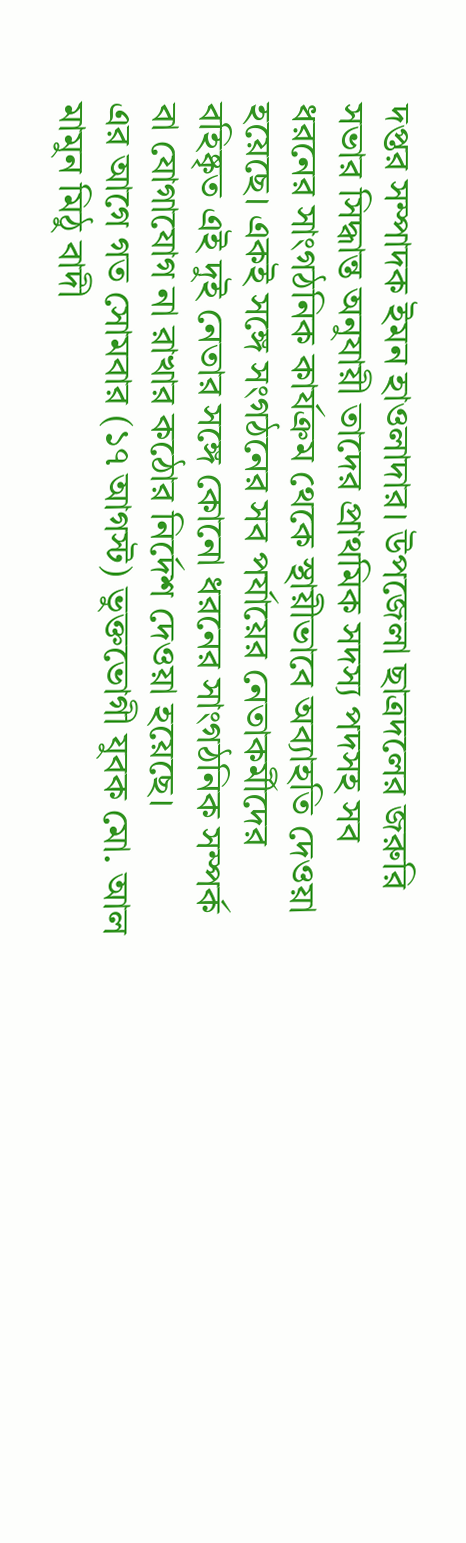দপ্তর সম্পাদক ইমন হাওলাদার। উপজেলা ছাত্রদলের জরুরি সভার সিদ্ধান্ত অনুযায়ী তাদের প্রাথমিক সদস্য পদসহ সব ধরনের সাংগঠনিক কার্যক্রম থেকে স্থায়ীভাবে অব্যাহতি দেওয়া হয়েছে। একই সঙ্গে সংগঠনের সব পর্যায়ের নেতাকর্মীদের বহিষ্কৃত এই দুই নেতার সঙ্গে কোনো ধরনের সাংগঠনিক সম্পর্ক বা যোগাযোগ না রাখার কঠোর নির্দেশ দেওয়া হয়েছে।
এর আগে গত সোমবার (১৭ আগস্ট) ভুক্তভোগী যুবক মো. আল মামুন মিঠু বাদী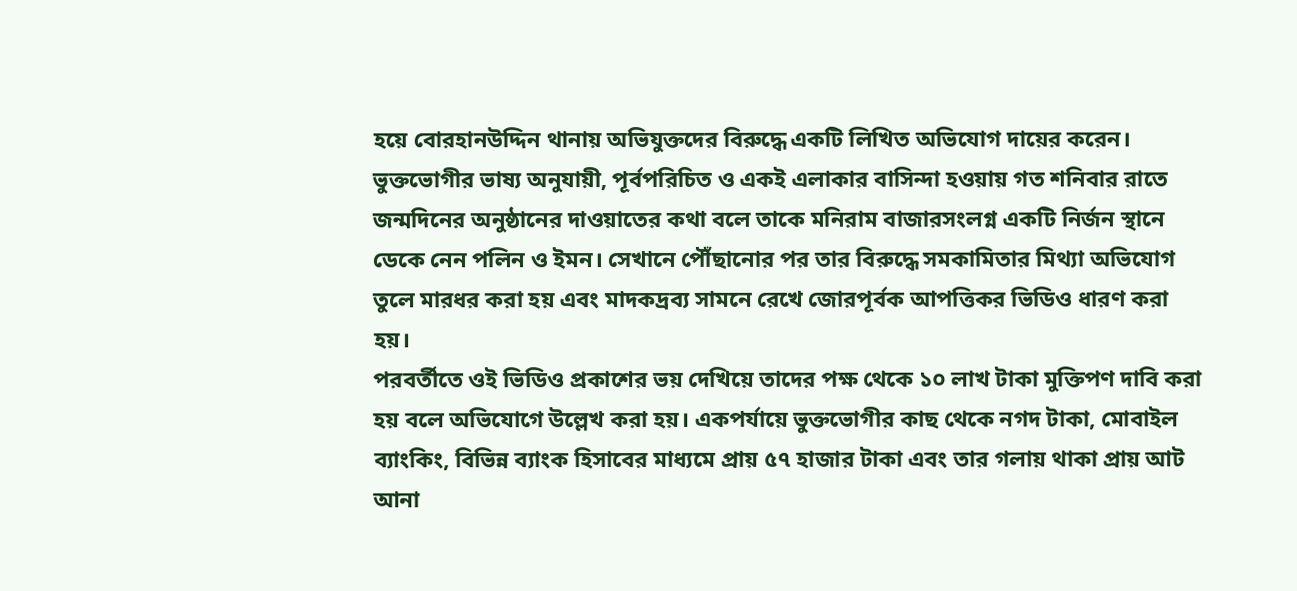হয়ে বোরহানউদ্দিন থানায় অভিযুক্তদের বিরুদ্ধে একটি লিখিত অভিযোগ দায়ের করেন। ভুক্তভোগীর ভাষ্য অনুযায়ী, পূর্বপরিচিত ও একই এলাকার বাসিন্দা হওয়ায় গত শনিবার রাতে জন্মদিনের অনুষ্ঠানের দাওয়াতের কথা বলে তাকে মনিরাম বাজারসংলগ্ন একটি নির্জন স্থানে ডেকে নেন পলিন ও ইমন। সেখানে পৌঁছানোর পর তার বিরুদ্ধে সমকামিতার মিথ্যা অভিযোগ তুলে মারধর করা হয় এবং মাদকদ্রব্য সামনে রেখে জোরপূর্বক আপত্তিকর ভিডিও ধারণ করা হয়।
পরবর্তীতে ওই ভিডিও প্রকাশের ভয় দেখিয়ে তাদের পক্ষ থেকে ১০ লাখ টাকা মুক্তিপণ দাবি করা হয় বলে অভিযোগে উল্লেখ করা হয়। একপর্যায়ে ভুক্তভোগীর কাছ থেকে নগদ টাকা, মোবাইল ব্যাংকিং, বিভিন্ন ব্যাংক হিসাবের মাধ্যমে প্রায় ৫৭ হাজার টাকা এবং তার গলায় থাকা প্রায় আট আনা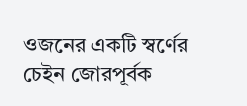ওজনের একটি স্বর্ণের চেইন জোরপূর্বক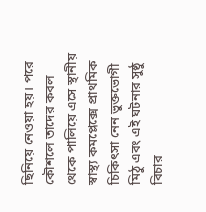ছিনিয়ে নেওয়া হয়। পরে কৌশলে তাদের কবল থেকে পালিয়ে এসে স্থানীয় স্বাস্থ্য কমপ্লেক্সে প্রাথমিক চিকিৎসা নেন ভুক্তভোগী মিঠু এবং এই ঘটনার সুষ্ঠু বিচার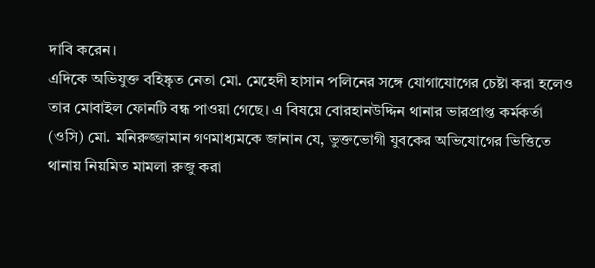দাবি করেন।
এদিকে অভিযুক্ত বহিষ্কৃত নেতা মো. মেহেদী হাসান পলিনের সঙ্গে যোগাযোগের চেষ্টা করা হলেও তার মোবাইল ফোনটি বন্ধ পাওয়া গেছে। এ বিষয়ে বোরহানউদ্দিন থানার ভারপ্রাপ্ত কর্মকর্তা (ওসি) মো. মনিরুজ্জামান গণমাধ্যমকে জানান যে, ভুক্তভোগী যুবকের অভিযোগের ভিত্তিতে থানায় নিয়মিত মামলা রুজু করা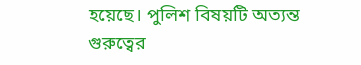হয়েছে। পুলিশ বিষয়টি অত্যন্ত গুরুত্বের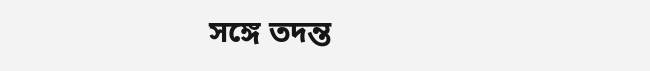সঙ্গে তদন্ত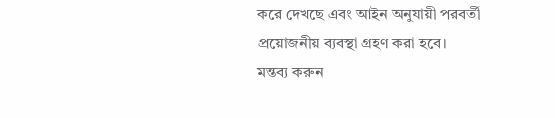করে দেখছে এবং আইন অনুযায়ী পরবর্তী প্রয়োজনীয় ব্যবস্থা গ্রহণ করা হবে।
মন্তব্য করুন